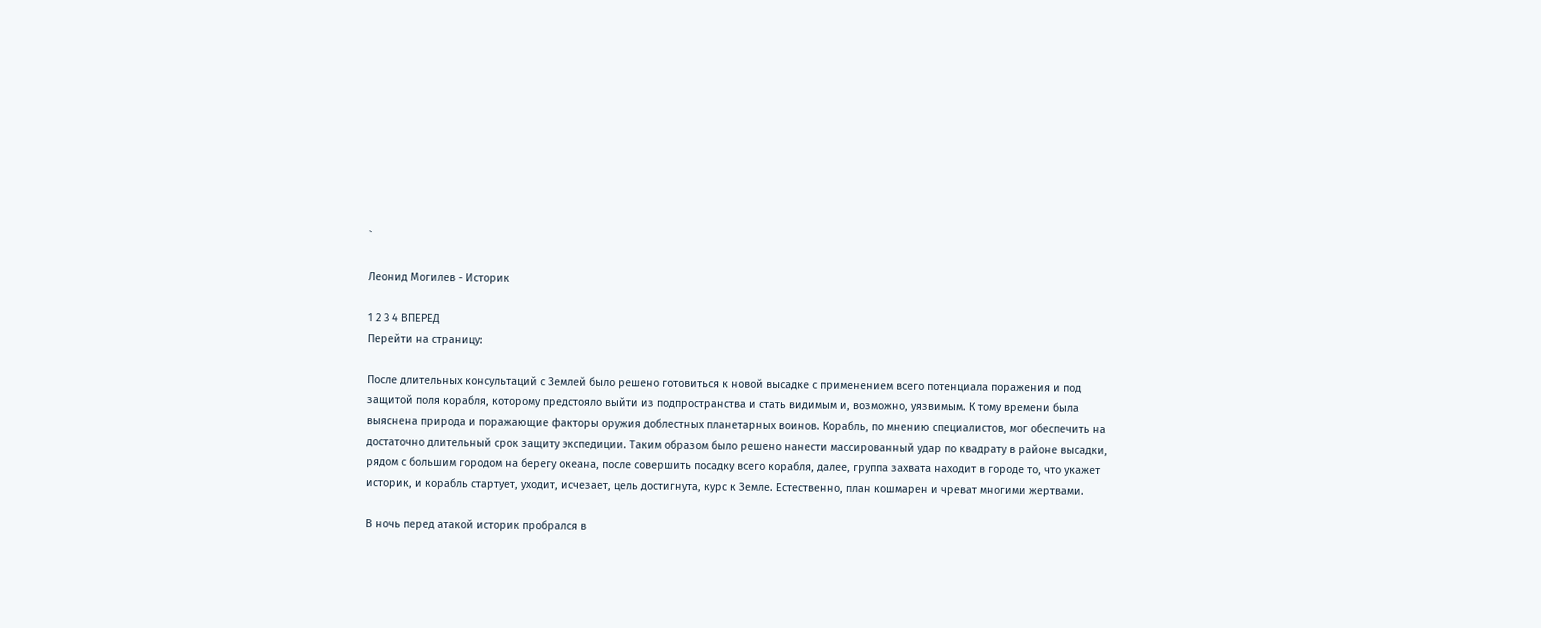`

Леонид Могилев - Историк

1 2 3 4 ВПЕРЕД
Перейти на страницу:

После длительных консультаций с Землей было решено готовиться к новой высадке с применением всего потенциала поражения и под защитой поля корабля, которому предстояло выйти из подпространства и стать видимым и, возможно, уязвимым. К тому времени была выяснена природа и поражающие факторы оружия доблестных планетарных воинов. Корабль, по мнению специалистов, мог обеспечить на достаточно длительный срок защиту экспедиции. Таким образом было решено нанести массированный удар по квадрату в районе высадки, рядом с большим городом на берегу океана, после совершить посадку всего корабля, далее, группа захвата находит в городе то, что укажет историк, и корабль стартует, уходит, исчезает, цель достигнута, курс к Земле. Естественно, план кошмарен и чреват многими жертвами.

В ночь перед атакой историк пробрался в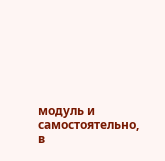модуль и самостоятельно, в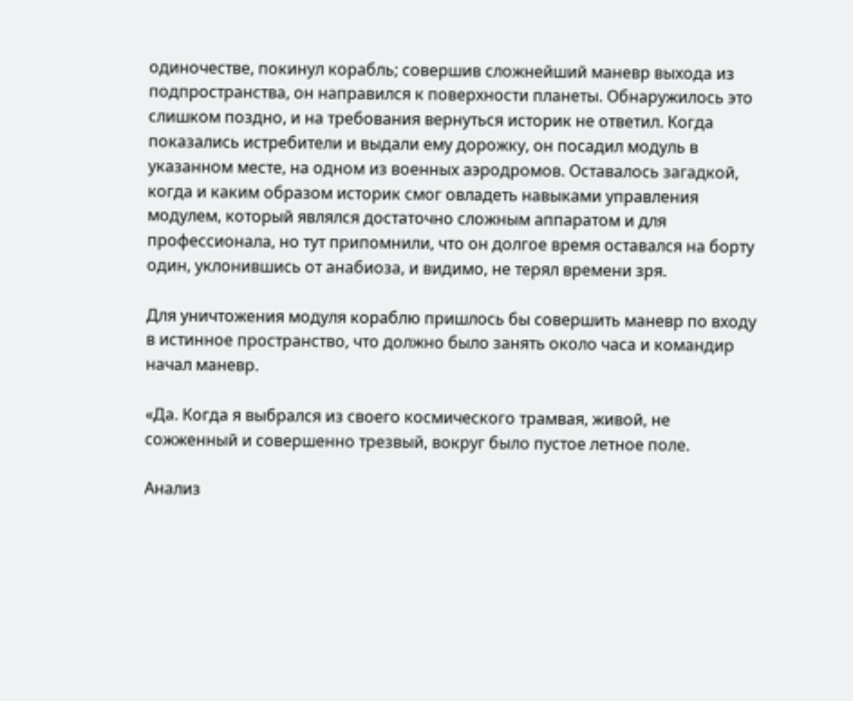одиночестве, покинул корабль; совершив сложнейший маневр выхода из подпространства, он направился к поверхности планеты. Обнаружилось это слишком поздно, и на требования вернуться историк не ответил. Когда показались истребители и выдали ему дорожку, он посадил модуль в указанном месте, на одном из военных аэродромов. Оставалось загадкой, когда и каким образом историк смог овладеть навыками управления модулем, который являлся достаточно сложным аппаратом и для профессионала, но тут припомнили, что он долгое время оставался на борту один, уклонившись от анабиоза, и видимо, не терял времени зря.

Для уничтожения модуля кораблю пришлось бы совершить маневр по входу в истинное пространство, что должно было занять около часа и командир начал маневр.

«Да. Когда я выбрался из своего космического трамвая, живой, не сожженный и совершенно трезвый, вокруг было пустое летное поле.

Анализ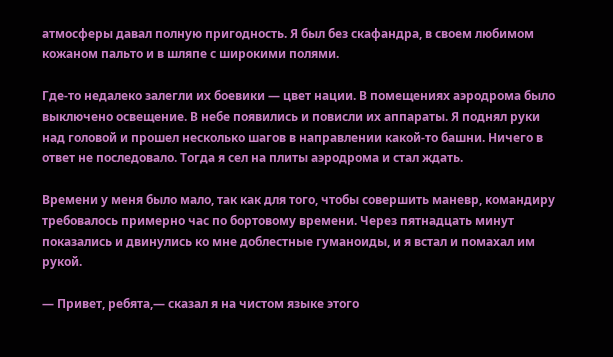атмосферы давал полную пригодность. Я был без скафандра, в своем любимом кожаном пальто и в шляпе с широкими полями.

Где-то недалеко залегли их боевики — цвет нации. В помещениях аэродрома было выключено освещение. В небе появились и повисли их аппараты. Я поднял руки над головой и прошел несколько шагов в направлении какой-то башни. Ничего в ответ не последовало. Тогда я сел на плиты аэродрома и стал ждать.

Времени у меня было мало, так как для того, чтобы совершить маневр, командиру требовалось примерно час по бортовому времени. Через пятнадцать минут показались и двинулись ко мне доблестные гуманоиды, и я встал и помахал им рукой.

— Привет, ребята,— сказал я на чистом языке этого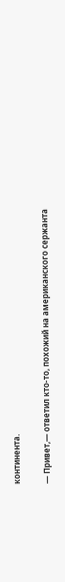континента.

— Привет,— ответил кто-то, похожий на американского сержанта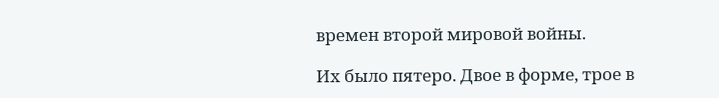времен второй мировой войны.

Их было пятеро. Двое в форме, трое в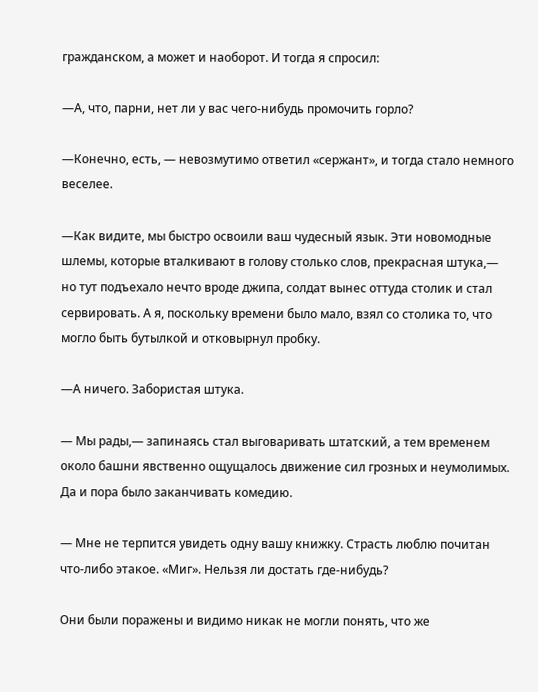гражданском, а может и наоборот. И тогда я спросил:

—А, что, парни, нет ли у вас чего-нибудь промочить горло?

—Конечно, есть, — невозмутимо ответил «сержант», и тогда стало немного веселее.

—Как видите, мы быстро освоили ваш чудесный язык. Эти новомодные шлемы, которые вталкивают в голову столько слов, прекрасная штука,— но тут подъехало нечто вроде джипа, солдат вынес оттуда столик и стал сервировать. А я, поскольку времени было мало, взял со столика то, что могло быть бутылкой и отковырнул пробку.

—А ничего. Забористая штука.

— Мы рады,— запинаясь стал выговаривать штатский, а тем временем около башни явственно ощущалось движение сил грозных и неумолимых. Да и пора было заканчивать комедию.

— Мне не терпится увидеть одну вашу книжку. Страсть люблю почитан что-либо этакое. «Миг». Нельзя ли достать где-нибудь?

Они были поражены и видимо никак не могли понять, что же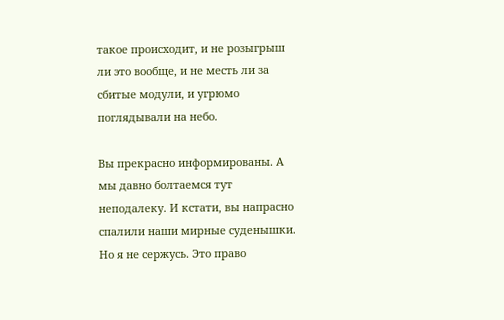такое происходит, и не розыгрыш ли это вообще, и не месть ли за сбитые модули, и угрюмо поглядывали на небо.

Вы прекрасно информированы. А мы давно болтаемся тут неподалеку. И кстати, вы напрасно спалили наши мирные суденышки. Но я не сержусь. Это право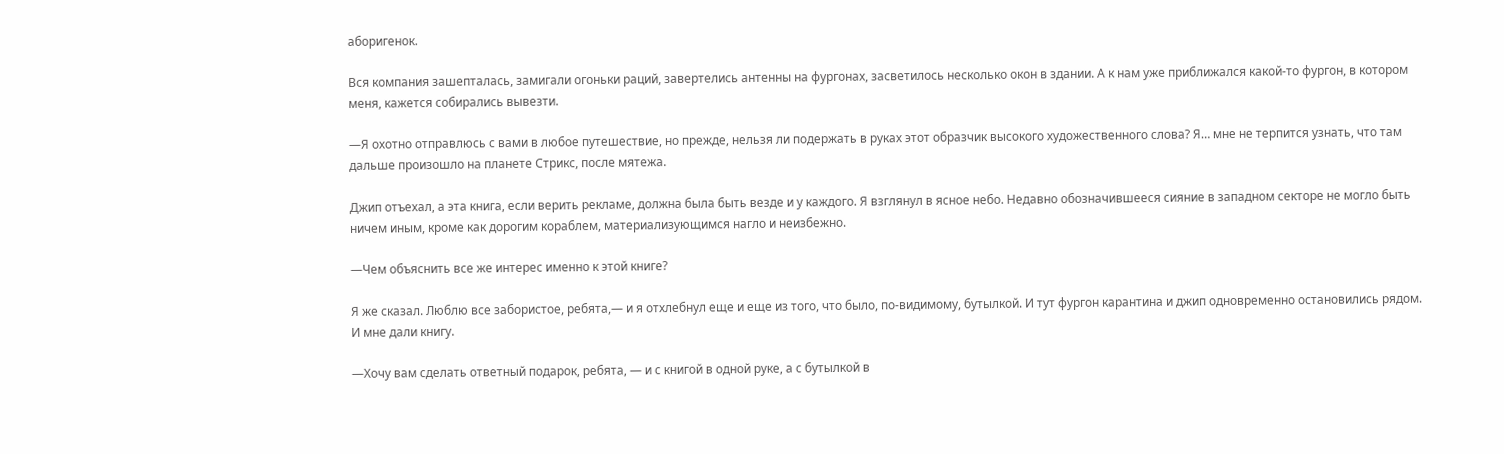аборигенок.

Вся компания зашепталась, замигали огоньки раций, завертелись антенны на фургонах, засветилось несколько окон в здании. А к нам уже приближался какой-то фургон, в котором меня, кажется собирались вывезти.

—Я охотно отправлюсь с вами в любое путешествие, но прежде, нельзя ли подержать в руках этот образчик высокого художественного слова? Я… мне не терпится узнать, что там дальше произошло на планете Стрикс, после мятежа.

Джип отъехал, а эта книга, если верить рекламе, должна была быть везде и у каждого. Я взглянул в ясное небо. Недавно обозначившееся сияние в западном секторе не могло быть ничем иным, кроме как дорогим кораблем, материализующимся нагло и неизбежно.

—Чем объяснить все же интерес именно к этой книге?

Я же сказал. Люблю все забористое, ребята,— и я отхлебнул еще и еще из того, что было, по-видимому, бутылкой. И тут фургон карантина и джип одновременно остановились рядом. И мне дали книгу.

—Хочу вам сделать ответный подарок, ребята, — и с книгой в одной руке, а с бутылкой в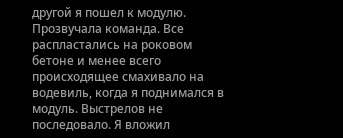другой я пошел к модулю. Прозвучала команда. Все распластались на роковом бетоне и менее всего происходящее смахивало на водевиль, когда я поднимался в модуль. Выстрелов не последовало. Я вложил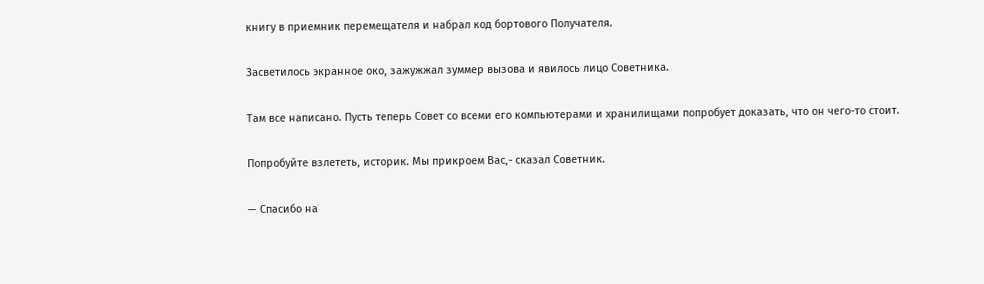книгу в приемник перемещателя и набрал код бортового Получателя.

Засветилось экранное око, зажужжал зуммер вызова и явилось лицо Советника.

Там все написано. Пусть теперь Совет со всеми его компьютерами и хранилищами попробует доказать, что он чего-то стоит.

Попробуйте взлететь, историк. Мы прикроем Вас,- сказал Советник.

— Спасибо на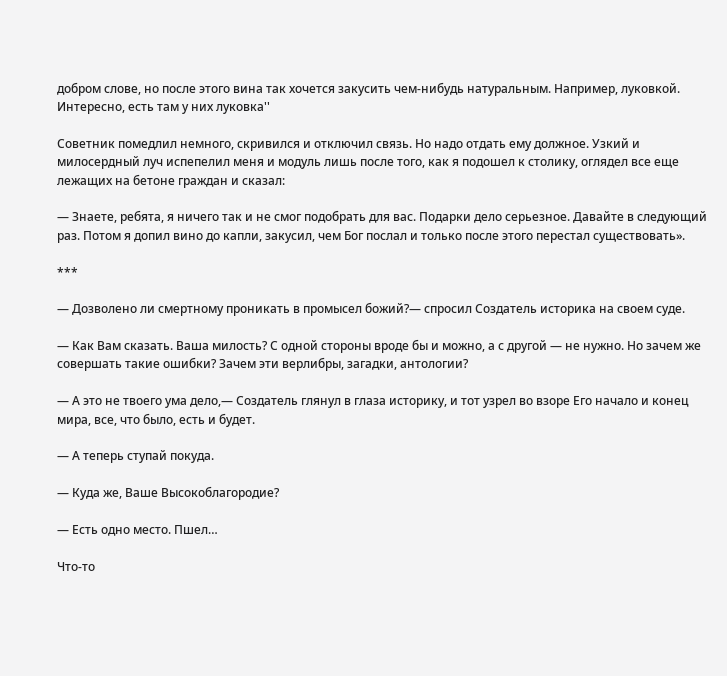добром слове, но после этого вина так хочется закусить чем-нибудь натуральным. Например, луковкой. Интересно, есть там у них луковка''

Советник помедлил немного, скривился и отключил связь. Но надо отдать ему должное. Узкий и милосердный луч испепелил меня и модуль лишь после того, как я подошел к столику, оглядел все еще лежащих на бетоне граждан и сказал:

— Знаете, ребята, я ничего так и не смог подобрать для вас. Подарки дело серьезное. Давайте в следующий раз. Потом я допил вино до капли, закусил, чем Бог послал и только после этого перестал существовать».

***

— Дозволено ли смертному проникать в промысел божий?— спросил Создатель историка на своем суде.

— Как Вам сказать. Ваша милость? С одной стороны вроде бы и можно, а с другой — не нужно. Но зачем же совершать такие ошибки? Зачем эти верлибры, загадки, антологии?

— А это не твоего ума дело,— Создатель глянул в глаза историку, и тот узрел во взоре Его начало и конец мира, все, что было, есть и будет.

— А теперь ступай покуда.

— Куда же, Ваше Высокоблагородие?

— Есть одно место. Пшел…

Что-то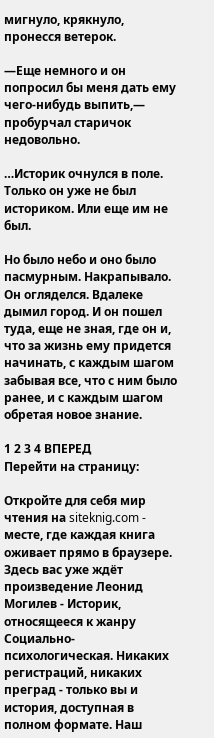мигнуло, крякнуло, пронесся ветерок.

—Еще немного и он попросил бы меня дать ему чего-нибудь выпить,— пробурчал старичок недовольно.

…Историк очнулся в поле. Только он уже не был историком. Или еще им не был.

Но было небо и оно было пасмурным. Накрапывало. Он огляделся. Вдалеке дымил город. И он пошел туда, еще не зная, где он и, что за жизнь ему придется начинать, с каждым шагом забывая все, что с ним было ранее, и с каждым шагом обретая новое знание.

1 2 3 4 ВПЕРЕД
Перейти на страницу:

Откройте для себя мир чтения на siteknig.com - месте, где каждая книга оживает прямо в браузере. Здесь вас уже ждёт произведение Леонид Могилев - Историк, относящееся к жанру Социально-психологическая. Никаких регистраций, никаких преград - только вы и история, доступная в полном формате. Наш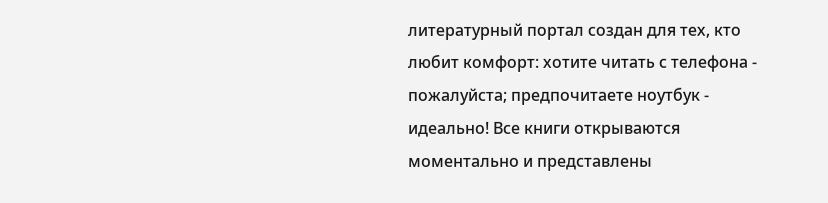литературный портал создан для тех, кто любит комфорт: хотите читать с телефона - пожалуйста; предпочитаете ноутбук - идеально! Все книги открываются моментально и представлены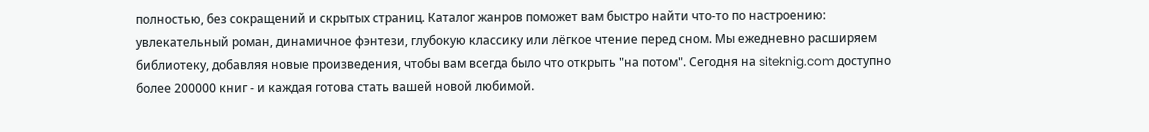полностью, без сокращений и скрытых страниц. Каталог жанров поможет вам быстро найти что-то по настроению: увлекательный роман, динамичное фэнтези, глубокую классику или лёгкое чтение перед сном. Мы ежедневно расширяем библиотеку, добавляя новые произведения, чтобы вам всегда было что открыть "на потом". Сегодня на siteknig.com доступно более 200000 книг - и каждая готова стать вашей новой любимой.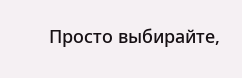Просто выбирайте,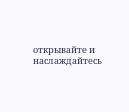открывайте и наслаждайтесь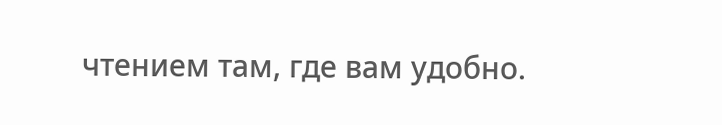чтением там, где вам удобно.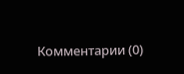Комментарии (0)